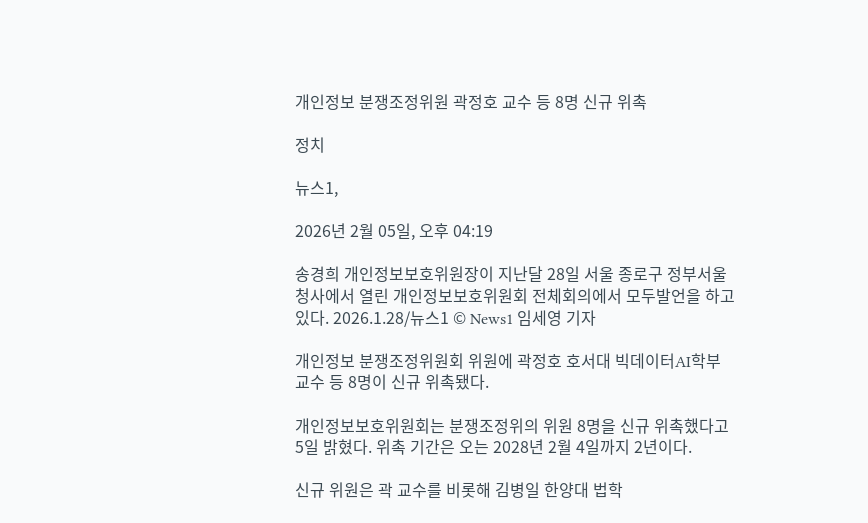개인정보 분쟁조정위원 곽정호 교수 등 8명 신규 위촉

정치

뉴스1,

2026년 2월 05일, 오후 04:19

송경희 개인정보보호위원장이 지난달 28일 서울 종로구 정부서울청사에서 열린 개인정보보호위원회 전체회의에서 모두발언을 하고 있다. 2026.1.28/뉴스1 © News1 임세영 기자

개인정보 분쟁조정위원회 위원에 곽정호 호서대 빅데이터AI학부 교수 등 8명이 신규 위촉됐다.

개인정보보호위원회는 분쟁조정위의 위원 8명을 신규 위촉했다고 5일 밝혔다. 위촉 기간은 오는 2028년 2월 4일까지 2년이다.

신규 위원은 곽 교수를 비롯해 김병일 한양대 법학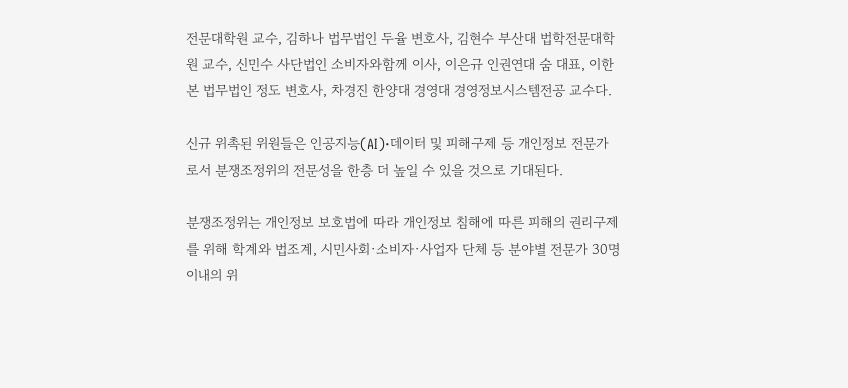전문대학원 교수, 김하나 법무법인 두율 변호사, 김현수 부산대 법학전문대학원 교수, 신민수 사단법인 소비자와함께 이사, 이은규 인권연대 숨 대표, 이한본 법무법인 정도 변호사, 차경진 한양대 경영대 경영정보시스템전공 교수다.

신규 위촉된 위원들은 인공지능(AI)·데이터 및 피해구제 등 개인정보 전문가로서 분쟁조정위의 전문성을 한층 더 높일 수 있을 것으로 기대된다.

분쟁조정위는 개인정보 보호법에 따라 개인정보 침해에 따른 피해의 권리구제를 위해 학계와 법조계, 시민사회·소비자·사업자 단체 등 분야별 전문가 30명 이내의 위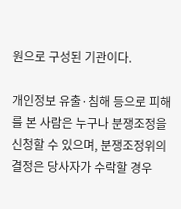원으로 구성된 기관이다.

개인정보 유출·침해 등으로 피해를 본 사람은 누구나 분쟁조정을 신청할 수 있으며, 분쟁조정위의 결정은 당사자가 수락할 경우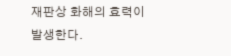재판상 화해의 효력이 발생한다.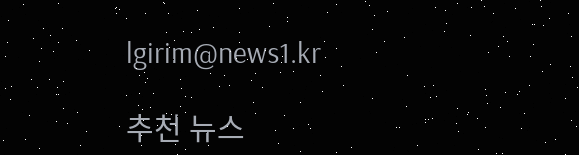lgirim@news1.kr

추천 뉴스